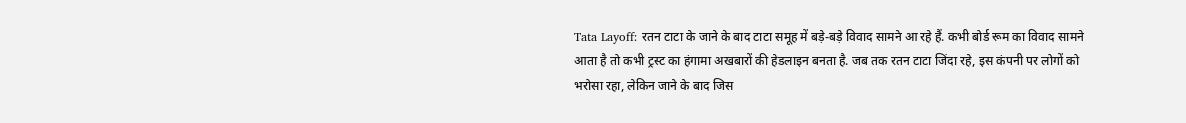Tata Layoff: रतन टाटा के जाने के बाद टाटा समूह में बड़े-बड़े विवाद सामने आ रहे हैं. कभी बोर्ड रूम का विवाद सामने आता है तो कभी ट्रस्ट का हंगामा अखबारों की हेडलाइन बनता है. जब तक रतन टाटा जिंदा रहे, इस कंपनी पर लोगों को भरोसा रहा, लेकिन जाने के बाद जिस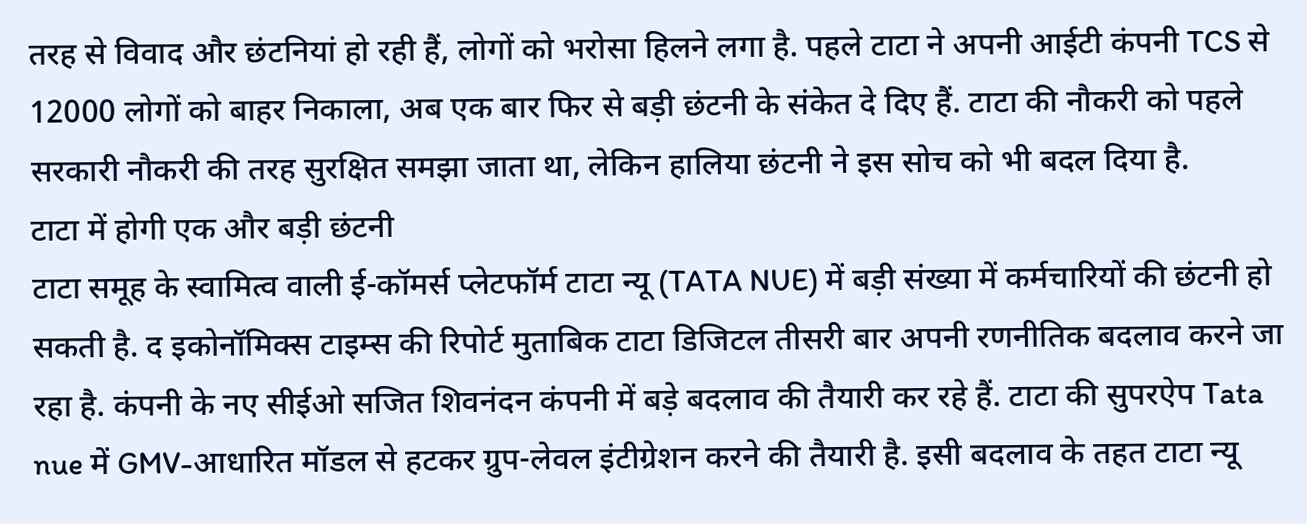तरह से विवाद और छंटनियां हो रही हैं, लोगों को भरोसा हिलने लगा है. पहले टाटा ने अपनी आईटी कंपनी TCS से 12000 लोगों को बाहर निकाला, अब एक बार फिर से बड़ी छंटनी के संकेत दे दिए हैं. टाटा की नौकरी को पहले सरकारी नौकरी की तरह सुरक्षित समझा जाता था, लेकिन हालिया छंटनी ने इस सोच को भी बदल दिया है.
टाटा में होगी एक और बड़ी छंटनी
टाटा समूह के स्वामित्व वाली ई-कॉमर्स प्लेटफॉर्म टाटा न्यू (TATA NUE) में बड़ी संख्या में कर्मचारियों की छंटनी हो सकती है. द इकोनॉमिक्स टाइम्स की रिपोर्ट मुताबिक टाटा डिजिटल तीसरी बार अपनी रणनीतिक बदलाव करने जा रहा है. कंपनी के नए सीईओ सजित शिवनंदन कंपनी में बड़े बदलाव की तैयारी कर रहे हैं. टाटा की सुपरऐप Tata nue में GMV-आधारित मॉडल से हटकर ग्रुप-लेवल इंटीग्रेशन करने की तैयारी है. इसी बदलाव के तहत टाटा न्यू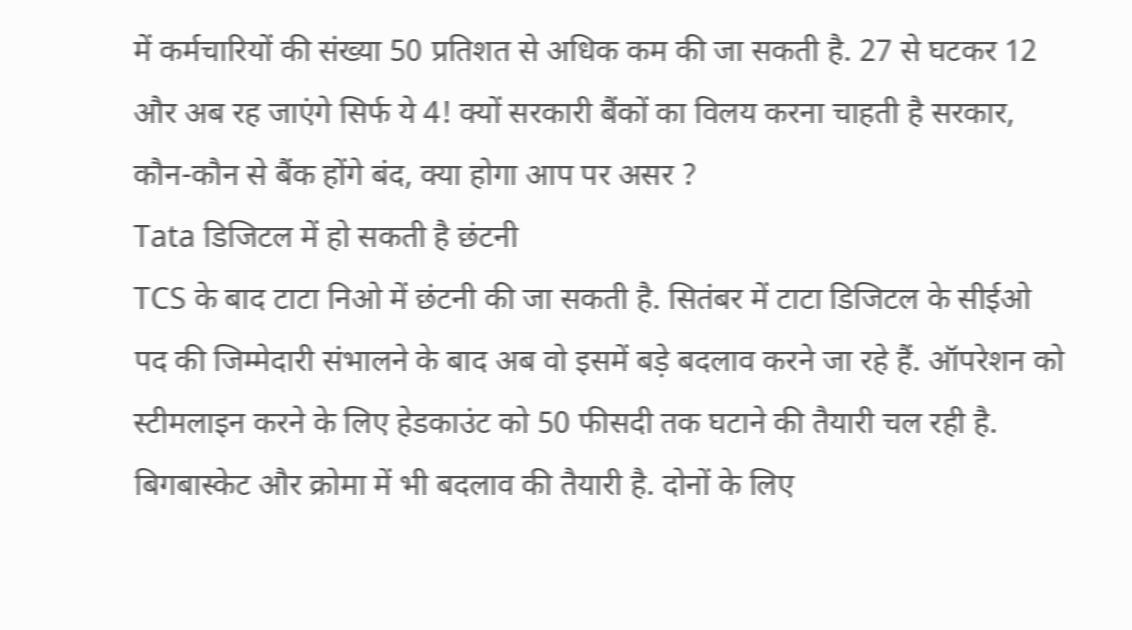में कर्मचारियों की संख्या 50 प्रतिशत से अधिक कम की जा सकती है. 27 से घटकर 12 और अब रह जाएंगे सिर्फ ये 4! क्यों सरकारी बैंकों का विलय करना चाहती है सरकार, कौन-कौन से बैंक होंगे बंद, क्या होगा आप पर असर ?
Tata डिजिटल में हो सकती है छंटनी
TCS के बाद टाटा निओ में छंटनी की जा सकती है. सितंबर में टाटा डिजिटल के सीईओ पद की जिम्मेदारी संभालने के बाद अब वो इसमें बड़े बदलाव करने जा रहे हैं. ऑपरेशन को स्टीमलाइन करने के लिए हेडकाउंट को 50 फीसदी तक घटाने की तैयारी चल रही है. बिगबास्केट और क्रोमा में भी बदलाव की तैयारी है. दोनों के लिए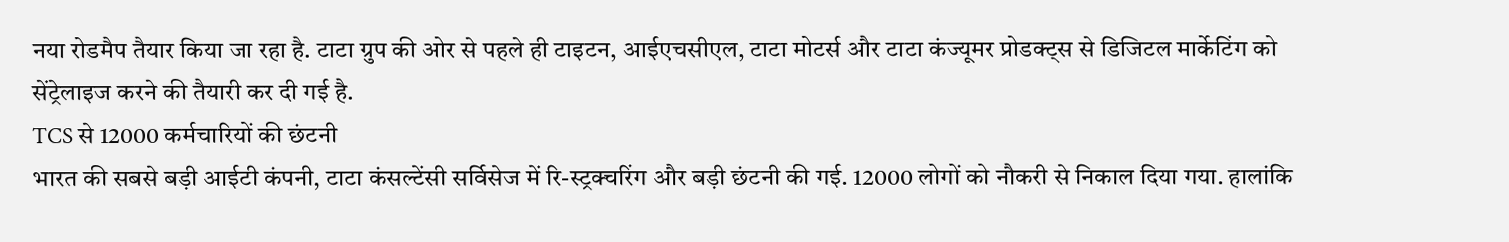नया रोडमैप तैयार किया जा रहा है. टाटा ग्रुप की ओर से पहले ही टाइटन, आईएचसीएल, टाटा मोटर्स और टाटा कंज्यूमर प्रोडक्ट्स से डिजिटल मार्केटिंग को सेंट्रेलाइज करने की तैयारी कर दी गई है.
TCS से 12000 कर्मचारियों की छंटनी
भारत की सबसे बड़ी आईटी कंपनी, टाटा कंसल्टेंसी सर्विसेज में रि-स्ट्रक्चरिंग और बड़ी छंटनी की गई. 12000 लोगों को नौकरी से निकाल दिया गया. हालांकि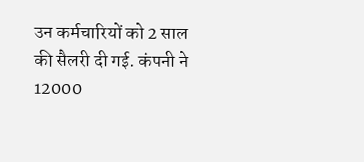उन कर्मचारियों को 2 साल की सैलरी दी गई. कंपनी ने 12000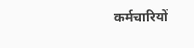कर्मचारियों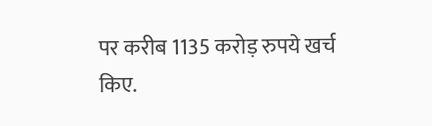पर करीब 1135 करोड़ रुपये खर्च किए.